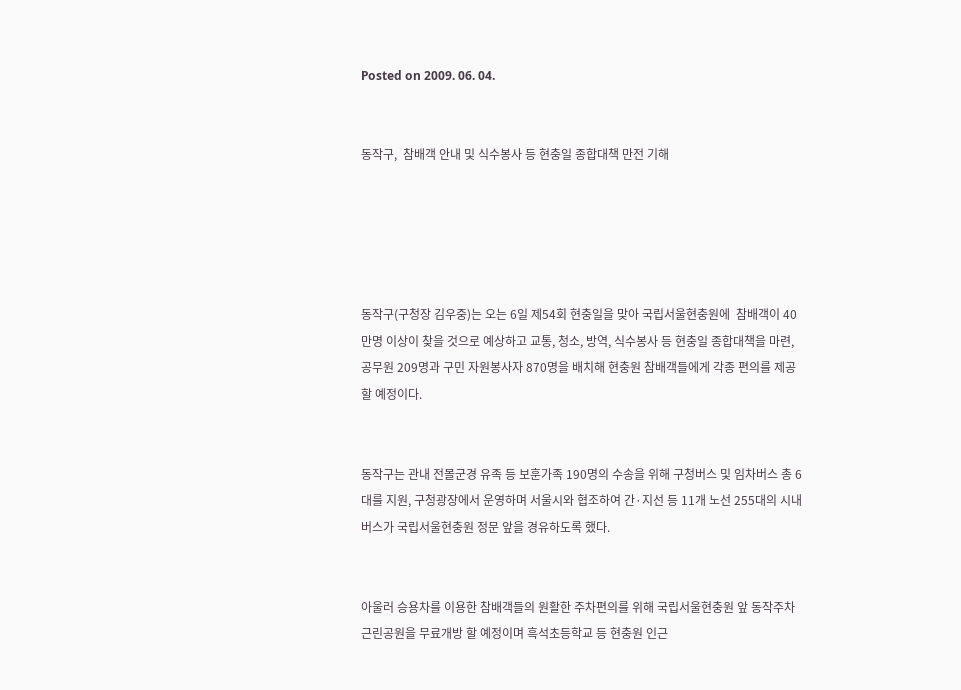Posted on 2009. 06. 04.


동작구,  참배객 안내 및 식수봉사 등 현충일 종합대책 만전 기해





동작구(구청장 김우중)는 오는 6일 제54회 현충일을 맞아 국립서울현충원에  참배객이 40만명 이상이 찾을 것으로 예상하고 교통, 청소, 방역, 식수봉사 등 현충일 종합대책을 마련, 공무원 209명과 구민 자원봉사자 870명을 배치해 현충원 참배객들에게 각종 편의를 제공할 예정이다.


동작구는 관내 전몰군경 유족 등 보훈가족 190명의 수송을 위해 구청버스 및 임차버스 총 6대를 지원, 구청광장에서 운영하며 서울시와 협조하여 간·지선 등 11개 노선 255대의 시내버스가 국립서울현충원 정문 앞을 경유하도록 했다.


아울러 승용차를 이용한 참배객들의 원활한 주차편의를 위해 국립서울현충원 앞 동작주차근린공원을 무료개방 할 예정이며 흑석초등학교 등 현충원 인근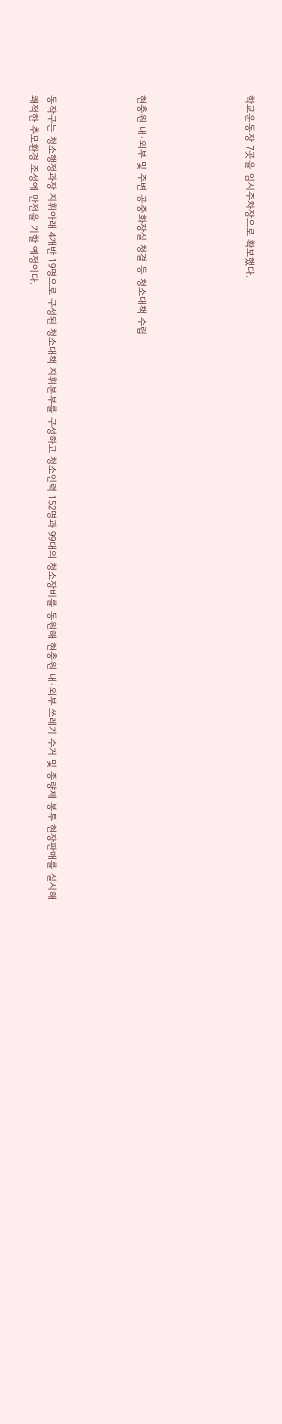학교운동장 7곳을 임시주차장으로 확보했다.





현충원 내·외부 및 주변 공중화장실 청결 등 청소대책 수립




동작구는 청소행정과장 지휘아래 4개반 19명으로 구성된 청소대책 지휘본부를 구성하고 청소인력 152명과 99대의 청소장비를 동원해 현충원 내·외부 쓰레기 수거 및 종량제 봉투 현장판매를 실시해 쾌적한 추모환경 조성에 만전을 기할 예정이다.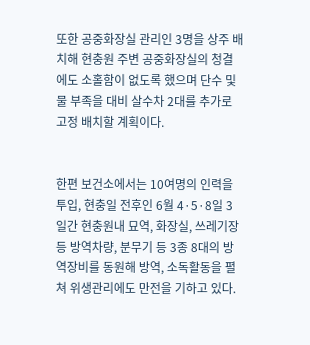또한 공중화장실 관리인 3명을 상주 배치해 현충원 주변 공중화장실의 청결에도 소홀함이 없도록 했으며 단수 및 물 부족을 대비 살수차 2대를 추가로 고정 배치할 계획이다.


한편 보건소에서는 10여명의 인력을 투입, 현충일 전후인 6월 4·5·8일 3일간 현충원내 묘역, 화장실, 쓰레기장 등 방역차량, 분무기 등 3종 8대의 방역장비를 동원해 방역, 소독활동을 펼쳐 위생관리에도 만전을 기하고 있다.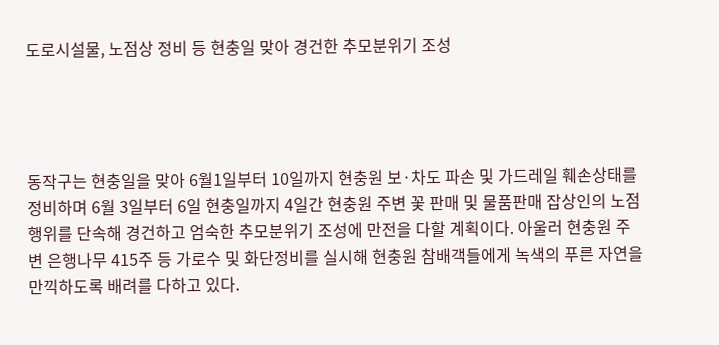도로시설물, 노점상 정비 등 현충일 맞아 경건한 추모분위기 조성




동작구는 현충일을 맞아 6월1일부터 10일까지 현충원 보·차도 파손 및 가드레일 훼손상태를 정비하며 6월 3일부터 6일 현충일까지 4일간 현충원 주변 꽃 판매 및 물품판매 잡상인의 노점행위를 단속해 경건하고 엄숙한 추모분위기 조성에 만전을 다할 계획이다. 아울러 현충원 주변 은행나무 415주 등 가로수 및 화단정비를 실시해 현충원 참배객들에게 녹색의 푸른 자연을 만끽하도록 배려를 다하고 있다.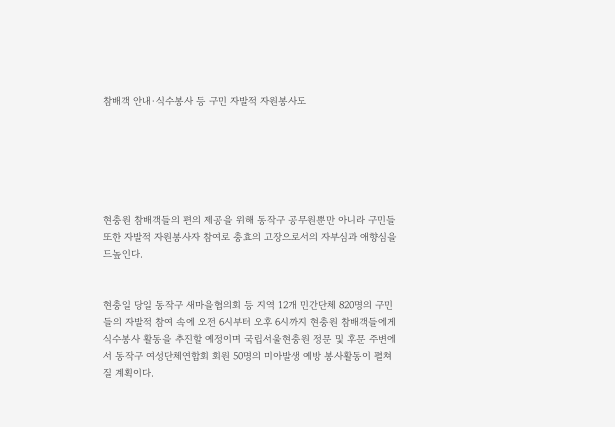참배객 안내·식수봉사 등 구민 자발적 자원봉사도






현충원 참배객들의 편의 제공을 위해 동작구 공무원뿐만 아니라 구민들 또한 자발적 자원봉사자 참여로 충효의 고장으로서의 자부심과 애향심을 드높인다.


현충일 당일 동작구 새마을협의회 등 지역 12개 민간단체 820명의 구민들의 자발적 참여 속에 오전 6시부터 오후 6시까지 현충원 참배객들에게 식수봉사 활동을 추진할 예정이며 국립서울현충원 정문 및 후문 주변에서 동작구 여성단체연합회 회원 50명의 미아발생 예방 봉사활동이 펼쳐질 계획이다.